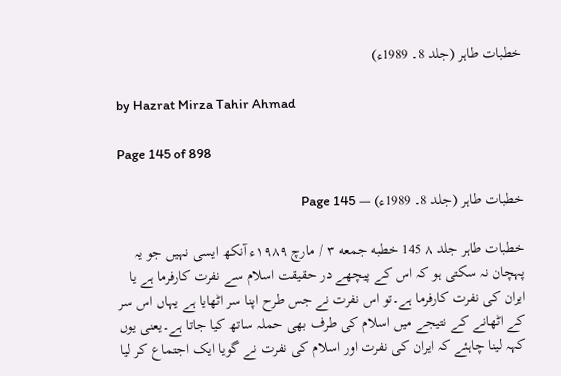خطبات طاہر (جلد 8۔ 1989ء)

by Hazrat Mirza Tahir Ahmad

Page 145 of 898

خطبات طاہر (جلد 8۔ 1989ء) — Page 145

خطبات طاہر جلد ۸ 145 خطبه جمعه ۳ / مارچ ۱۹۸۹ء آنکھ ایسی نہیں جو یہ پہچان نہ سکتی ہو کہ اس کے پیچھے در حقیقت اسلام سے نفرت کارفرما ہے یا ایران کی نفرت کارفرما ہے۔تو اس نفرت نے جس طرح اپنا سر اٹھایا ہے یہاں اس سر کے اٹھانے کے نتیجے میں اسلام کی طرف بھی حملہ ساتھ کیا جاتا ہے۔یعنی یوں کہہ لینا چاہئے کہ ایران کی نفرت اور اسلام کی نفرت نے گویا ایک اجتماع کر لیا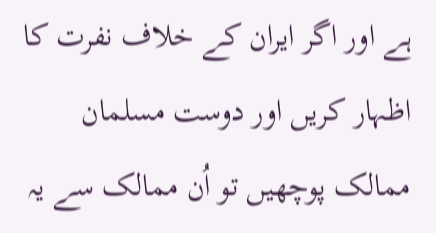ہے اور اگر ایران کے خلاف نفرت کا اظہار کریں اور دوست مسلمان ممالک پوچھیں تو اُن ممالک سے یہ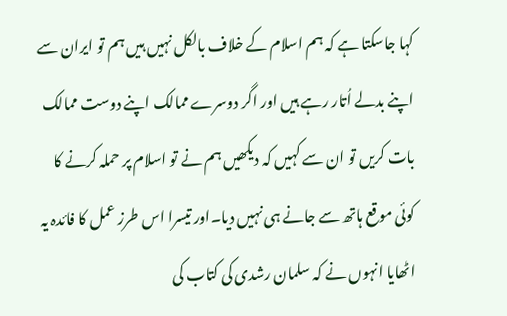کہا جاسکتا ہے کہ ہم اسلام کے خلاف بالکل نہیں ہیں ہم تو ایران سے اپنے بدلے اُتار رہے ہیں اور اگر دوسرے ممالک اپنے دوست ممالک بات کریں تو ان سے کہیں کہ دیکھیں ہم نے تو اسلام پر حملہ کرنے کا کوئی موقع ہاتھ سے جانے ہی نہیں دیا۔اور تیسرا اس طرز عمل کا فائدہ یہ اٹھایا انہوں نے کہ سلمان رشدی کی کتاب کی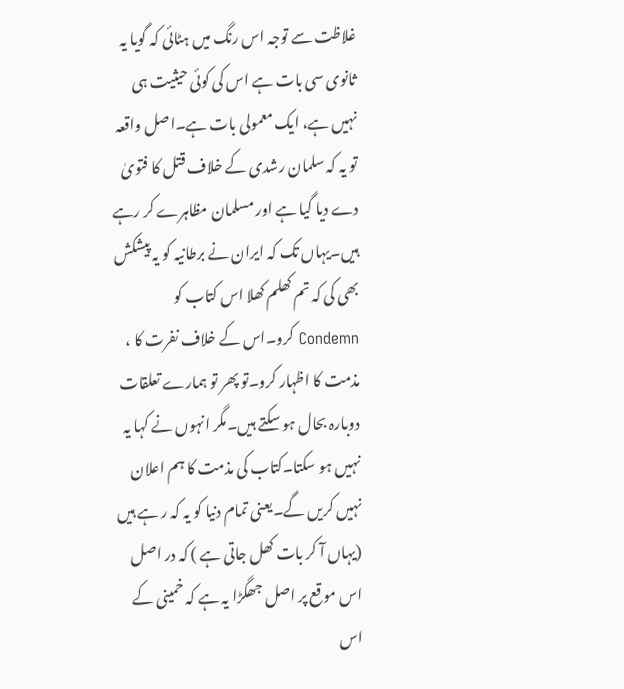غلاظت سے توجہ اس رنگ میں ہٹائی کہ گویا یہ ثانوی سی بات ہے اس کی کوئی حیثیت ہی نہیں ہے، ایک معمولی بات ہے۔اصل واقعہ تو یہ کہ سلمان رشدی کے خلاف قتل کا فتویٰ دے دیا گیا ہے اور مسلمان مظاہرے کر رہے ہیں۔یہاں تک کہ ایران نے برطانیہ کو یہ پیشکش بھی کی کہ تم کھلم کھلا اس کتاب کو Condemn کرو۔اس کے خلاف نفرت کا ، مذمت کا اظہار کرو۔تو پھر تو ہمارے تعلقات دوبارہ بحال ہو سکتے ہیں۔مگر انہوں نے کہا یہ نہیں ہو سکتا۔کتاب کی مذمت کا ہم اعلان نہیں کریں گے۔یعنی تمام دنیا کو یہ کہ ر ہے ہیں (یہاں آ کر بات کھل جاتی ہے ) کہ در اصل اس موقع پر اصل جھگڑا یہ ہے کہ خمینی کے اس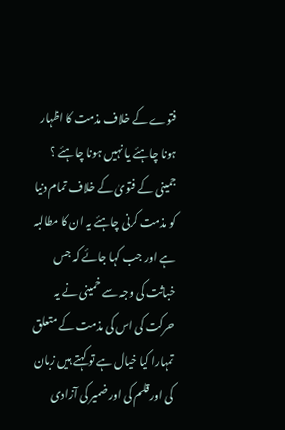فتوے کے خلاف مذمت کا اظہار ہونا چاہئے یا نہیں ہونا چاہئے ؟ جمینی کے فتویٰ کے خلاف تمام دنیا کو مذمت کرنی چاہئے یہ ان کا مطالبہ ہے اور جب کہا جائے کہ جس خباثت کی وجہ سے خمینی نے یہ حرکت کی اس کی مذمت کے متعلق تمہارا کیا خیال ہے تو کہتے ہیں زبان کی اور قلم کی اور ضمیر کی آزادی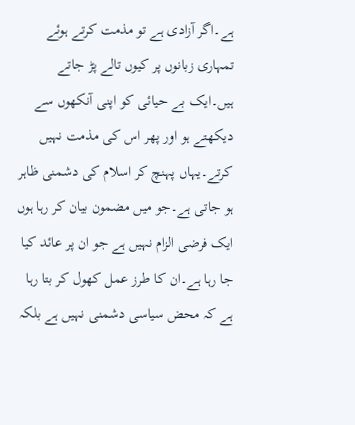ہے۔اگر آزادی ہے تو مذمت کرتے ہوئے تمہاری زبانوں پر کیوں تالے پڑ جاتے ہیں۔ایک بے حیائی کو اپنی آنکھوں سے دیکھتے ہو اور پھر اس کی مذمت نہیں کرتے۔یہاں پہنچ کر اسلام کی دشمنی ظاہر ہو جاتی ہے۔جو میں مضمون بیان کر رہا ہوں ایک فرضی الزام نہیں ہے جو ان پر عائد کیا جا رہا ہے۔ان کا طرز عمل کھول کر بتا رہا ہے کہ محض سیاسی دشمنی نہیں ہے بلکہ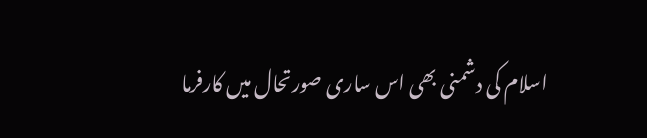اسلام کی دشمنی بھی اس ساری صورتحال میں کارفرما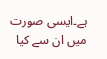ہے۔ایسی صورت میں ان سے کیا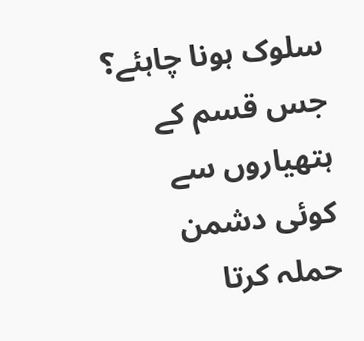سلوک ہونا چاہئے؟ جس قسم کے ہتھیاروں سے کوئی دشمن حملہ کرتا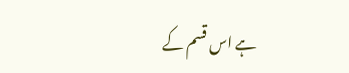ہے اس قسم کے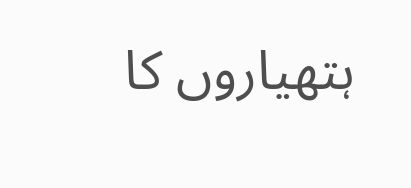ہتھیاروں کا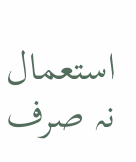استعمال نہ صرف